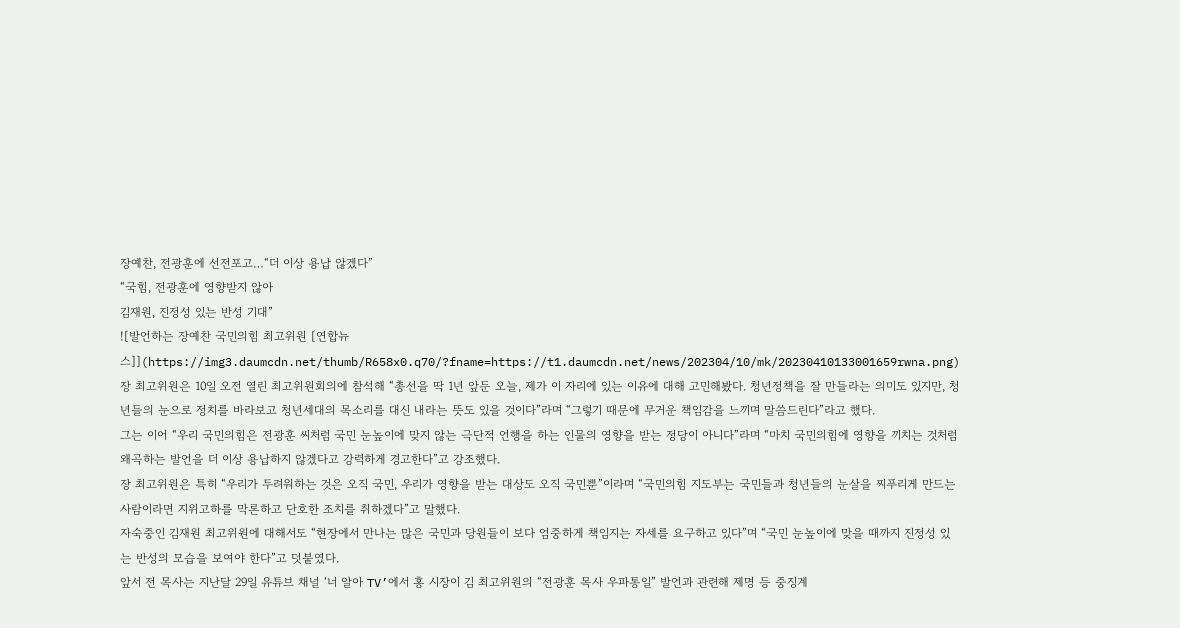장예찬, 전광훈에 선전포고…“더 이상 용납 않겠다”
“국힘, 전광훈에 영향받지 않아
김재원, 진정성 있는 반성 기대”
![발언하는 장예찬 국민의힘 최고위원 [연합뉴스]](https://img3.daumcdn.net/thumb/R658x0.q70/?fname=https://t1.daumcdn.net/news/202304/10/mk/20230410133001659rwna.png)
장 최고위원은 10일 오전 열린 최고위원회의에 참석해 “총선을 딱 1년 앞둔 오늘, 제가 이 자리에 있는 이유에 대해 고민해봤다. 청년정책을 잘 만들라는 의미도 있지만, 청년들의 눈으로 정치를 바라보고 청년세대의 목소리를 대신 내라는 뜻도 있을 것이다”라며 “그렇기 때문에 무거운 책임감을 느끼며 말씀드린다”라고 했다.
그는 이어 “우리 국민의힘은 전광훈 씨처럼 국민 눈높이에 맞지 않는 극단적 언행을 하는 인물의 영향을 받는 정당이 아니다”라며 “마치 국민의힘에 영향을 끼치는 것처럼 왜곡하는 발언을 더 이상 용납하지 않겠다고 강력하게 경고한다”고 강조했다.
장 최고위원은 특히 “우리가 두려워하는 것은 오직 국민, 우리가 영향을 받는 대상도 오직 국민뿐”이라며 “국민의힘 지도부는 국민들과 청년들의 눈살을 찌푸리게 만드는 사람이라면 지위고하를 막론하고 단호한 조치를 취하겠다”고 말했다.
자숙중인 김재원 최고위원에 대해서도 “현장에서 만나는 많은 국민과 당원들이 보다 엄중하게 책임지는 자세를 요구하고 있다”며 “국민 눈높이에 맞을 때까지 진정성 있는 반성의 모습을 보여야 한다”고 덧붙였다.
앞서 전 목사는 지난달 29일 유튜브 채널 ‘너 알아 TV’에서 홍 시장이 김 최고위원의 “전광훈 목사 우파통일” 발언과 관련해 제명 등 중징계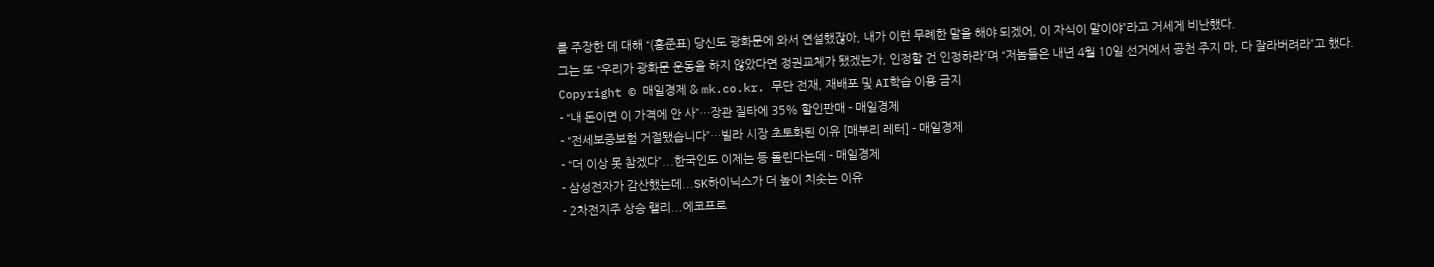를 주장한 데 대해 “(홍준표) 당신도 광화문에 와서 연설했잖아, 내가 이런 무례한 말을 해야 되겠어, 이 자식이 말이야”라고 거세게 비난했다.
그는 또 “우리가 광화문 운동을 하지 않았다면 정권교체가 됐겠는가, 인정할 건 인정하라”며 “저놈들은 내년 4월 10일 선거에서 공천 주지 마, 다 잘라버려라”고 했다.
Copyright © 매일경제 & mk.co.kr. 무단 전재, 재배포 및 AI학습 이용 금지
- “내 돈이면 이 가격에 안 사”…장관 질타에 35% 할인판매 - 매일경제
- “전세보증보험 거절됐습니다”…빌라 시장 초토화된 이유 [매부리 레터] - 매일경제
- “더 이상 못 참겠다”...한국인도 이제는 등 돌린다는데 - 매일경제
- 삼성전자가 감산했는데...SK하이닉스가 더 높이 치솟는 이유
- 2차전지주 상승 랠리...에코프로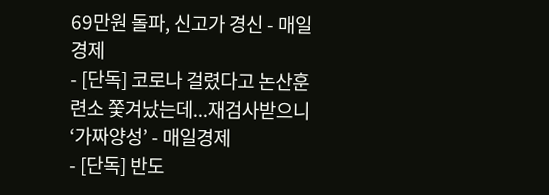69만원 돌파, 신고가 경신 - 매일경제
- [단독] 코로나 걸렸다고 논산훈련소 쫓겨났는데...재검사받으니 ‘가짜양성’ - 매일경제
- [단독] 반도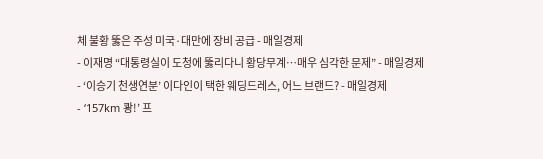체 불황 뚫은 주성 미국·대만에 장비 공급 - 매일경제
- 이재명 “대통령실이 도청에 뚫리다니 황당무계…매우 심각한 문제” - 매일경제
- ‘이승기 천생연분’ 이다인이 택한 웨딩드레스, 어느 브랜드? - 매일경제
- ‘157km 쾅!’ 프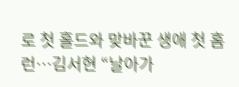로 첫 홀드와 맞바꾼 생애 첫 홈런…김서현 “날아가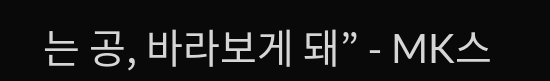는 공, 바라보게 돼” - MK스